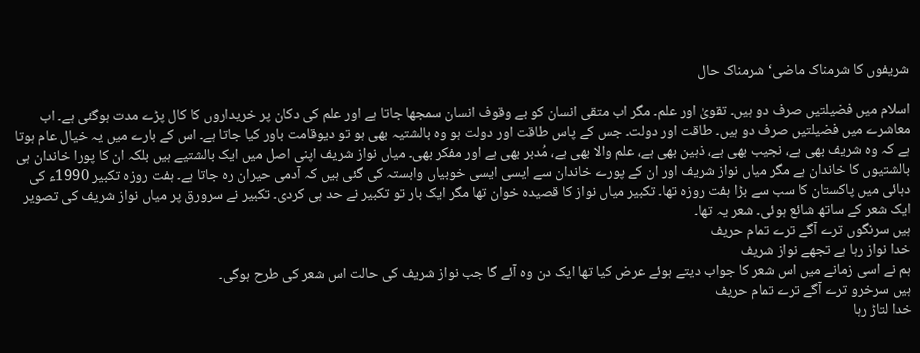شریفوں کا شرمناک ماضی‘ شرمناک حال

اسلام میں فضیلتیں صرف دو ہیں۔ تقویٰ اور علم۔ مگر اب متقی انسان کو بے وقوف انسان سمجھا جاتا ہے اور علم کی دکان پر خریداروں کا کال پڑے مدت ہوگئی ہے۔ اب معاشرے میں فضیلتیں صرف دو ہیں۔ طاقت اور دولت۔ جس کے پاس طاقت اور دولت ہو وہ بالشتیہ بھی ہو تو دیوقامت باور کیا جاتا ہے۔ اس کے بارے میں یہ خیال عام ہوتا ہے کہ وہ شریف بھی ہے، نجیب بھی ہے، ذہین بھی ہے، علم والا بھی ہے، مُدبر بھی ہے اور مفکر بھی۔ میاں نواز شریف اپنی اصل میں ایک بالشتیے ہیں بلکہ ان کا پورا خاندان ہی بالشتیوں کا خاندان ہے مگر میاں نواز شریف اور ان کے پورے خاندان سے ایسی ایسی خوبیاں وابستہ کی گئی ہیں کہ آدمی حیران رہ جاتا ہے۔ ہفت روزہ تکبیر 1990ء کی دہائی میں پاکستان کا سب سے بڑا ہفت روزہ تھا۔ تکبیر میاں نواز کا قصیدہ خوان تھا مگر ایک بار تو تکبیر نے حد ہی کردی۔ تکبیر نے سرورق پر میاں نواز شریف کی تصویر ایک شعر کے ساتھ شائع ہوئی۔ شعر یہ تھا۔
ہیں سرنگوں ترے آگے ترے تمام حریف
خدا نواز رہا ہے تجھے نواز شریف
ہم نے اسی زمانے میں اس شعر کا جواب دیتے ہوئے عرض کیا تھا ایک دن وہ آئے گا جب نواز شریف کی حالت اس شعر کی طرح ہوگی۔
ہیں سرخرو ترے آگے ترے تمام حریف
خدا لتاڑ رہا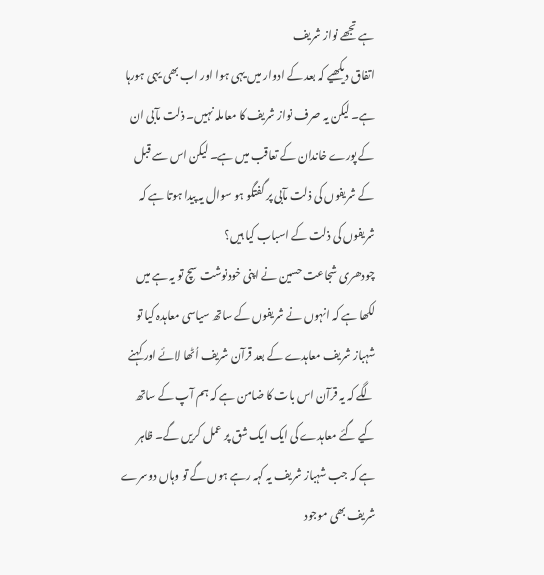ہے تجھے نواز شریف
اتفاق دیکھیے کہ بعد کے ادوار میں یہی ہوا اور اب بھی یہی ہورہا ہے۔ لیکن یہ صرف نواز شریف کا معاملہ نہیں۔ ذلت مآبی ان کے پورے خاندان کے تعاقب میں ہے۔ لیکن اس سے قبل کے شریفوں کی ذلت مآبی پر گفتگو ہو سوال یہ پیدا ہوتا ہے کہ شریفوں کی ذلت کے اسباب کیا ہیں؟
چودھری شجاعت حسین نے اپنی خودنوشت سچ تو یہ ہے میں لکھا ہے کہ انہوں نے شریفوں کے ساتھ سیاسی معاہدہ کیا تو شہباز شریف معاہدے کے بعد قرآن شریف اُٹھا لائے اور کہنے لگے کہ یہ قرآن اس بات کا ضامن ہے کہ ہم آپ کے ساتھ کیے گئے معاہدے کی ایک ایک شق پر عمل کریں گے۔ ظاہر ہے کہ جب شہباز شریف یہ کہہ رہے ہوں گے تو وہاں دوسرے شریف بھی موجود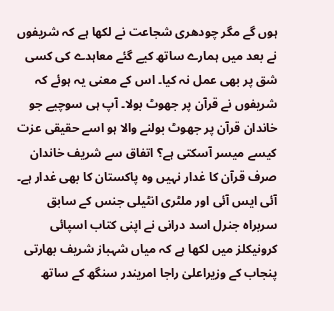ہوں گے مگر چودھری شجاعت نے لکھا ہے کہ شریفوں نے بعد میں ہمارے ساتھ کیے گئے معاہدے کی کسی شق پر بھی عمل نہ کیا۔ اس کے معنی یہ ہوئے کہ شریفوں نے قرآن پر جھوٹ بولا۔ آپ ہی سوچیے جو خاندان قرآن پر جھوٹ بولنے والا ہو اسے حقیقی عزت کیسے میسر آسکتی ہے؟ اتفاق سے شریف خاندان صرف قرآن کا غدار نہیں وہ پاکستان کا بھی غدار ہے۔ آئی ایس آئی اور ملٹری انٹیلی جنس کے سابق سربراہ جنرل اسد درانی نے اپنی کتاب اسپائی کرونیکلز میں لکھا ہے کہ میاں شہباز شریف بھارتی پنجاب کے وزیراعلیٰ راجا امریندر سنگھ کے ساتھ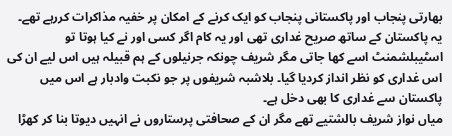بھارتی پنجاب اور پاکستانی پنجاب کو ایک کرنے کے امکان پر خفیہ مذاکرات کررہے تھے۔ یہ پاکستان کے ساتھ صریح غداری تھی اور یہ کام اگر کسی اور نے کیا ہوتا تو اسٹیبلشمنٹ اسے کھا جاتی مگر شریف چونکہ جرنیلوں کے ہم قبیلہ ہیں اس لیے ان کی اس غداری کو نظر انداز کردیا گیا۔ بلاشبہ شریفوں پر جو نکبت وادبار ہے اس میں پاکستان سے غداری کا بھی دخل ہے۔
میاں نواز شریف بالشتیے تھے مگر ان کے صحافتی پرستاروں نے انہیں دیوتا بنا کر کھڑا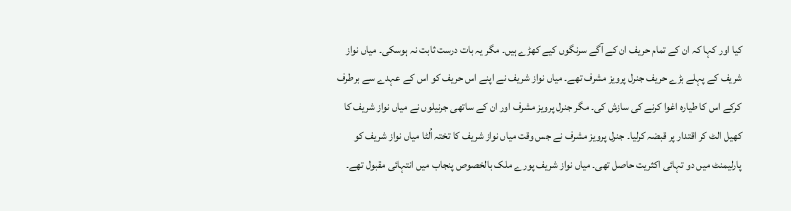کیا اور کہا کہ ان کے تمام حریف ان کے آگے سرنگوں کیے کھڑے ہیں۔ مگر یہ بات درست ثابت نہ ہوسکی۔ میاں نواز شریف کے پہلے بڑے حریف جنرل پرویز مشرف تھے۔ میاں نواز شریف نے اپنے اس حریف کو اس کے عہدے سے برطرف کرکے اس کا طیارہ اغوا کرنے کی سازش کی۔ مگر جنرل پرویز مشرف اور ان کے ساتھی جرنیلوں نے میاں نواز شریف کا کھیل الٹ کر اقتدار پر قبضہ کرلیا۔ جنرل پرویز مشرف نے جس وقت میاں نواز شریف کا تختہ اُلٹا میاں نواز شریف کو پارلیمنٹ میں دو تہائی اکثریت حاصل تھی۔ میاں نواز شریف پورے ملک بالخصوص پنجاب میں انتہائی مقبول تھے۔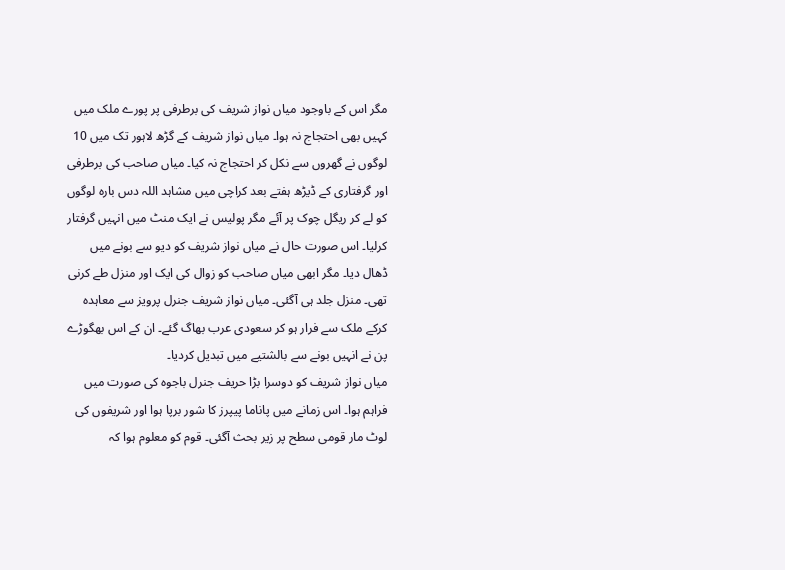مگر اس کے باوجود میاں نواز شریف کی برطرفی پر پورے ملک میں کہیں بھی احتجاج نہ ہوا۔ میاں نواز شریف کے گڑھ لاہور تک میں 10 لوگوں نے گھروں سے نکل کر احتجاج نہ کیا۔ میاں صاحب کی برطرفی اور گرفتاری کے ڈیڑھ ہفتے بعد کراچی میں مشاہد اللہ دس بارہ لوگوں کو لے کر ریگل چوک پر آئے مگر پولیس نے ایک منٹ میں انہیں گرفتار کرلیا۔ اس صورت حال نے میاں نواز شریف کو دیو سے بونے میں ڈھال دیا۔ مگر ابھی میاں صاحب کو زوال کی ایک اور منزل طے کرنی تھی۔ منزل جلد ہی آگئی۔ میاں نواز شریف جنرل پرویز سے معاہدہ کرکے ملک سے فرار ہو کر سعودی عرب بھاگ گئے۔ ان کے اس بھگوڑے پن نے انہیں بونے سے بالشتیے میں تبدیل کردیا۔
میاں نواز شریف کو دوسرا بڑا حریف جنرل باجوہ کی صورت میں فراہم ہوا۔ اس زمانے میں پاناما پیپرز کا شور برپا ہوا اور شریفوں کی لوٹ مار قومی سطح پر زیر بحث آگئی۔ قوم کو معلوم ہوا کہ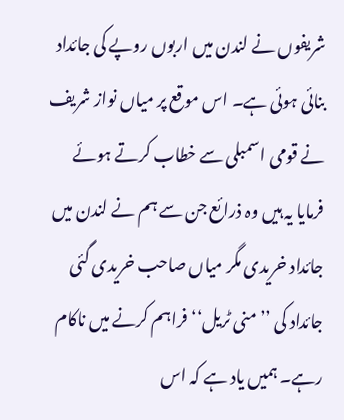شریفوں نے لندن میں اربوں روپے کی جائداد بنائی ہوئی ہے۔ اس موقع پر میاں نواز شریف نے قومی اسمبلی سے خطاب کرتے ہوئے فرمایا یہ ہیں وہ ذرائع جن سے ہم نے لندن میں جائداد خریدی مگر میاں صاحب خریدی گئی جائداد کی ’’منی ٹریل‘‘ فراہم کرنے میں ناکام رہے۔ ہمیں یاد ہے کہ اس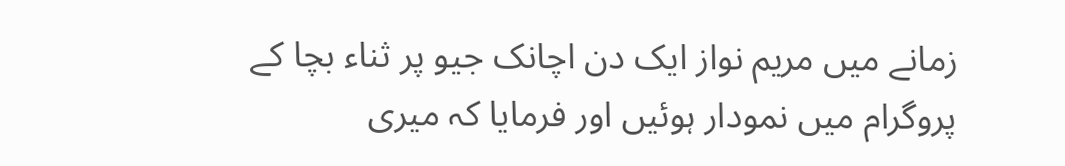زمانے میں مریم نواز ایک دن اچانک جیو پر ثناء بچا کے پروگرام میں نمودار ہوئیں اور فرمایا کہ میری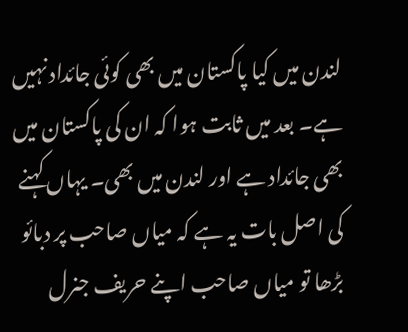لندن میں کیا پاکستان میں بھی کوئی جائداد نہیں ہے۔ بعد میں ثابت ہوا کہ ان کی پاکستان میں بھی جائداد ہے اور لندن میں بھی۔ یہاں کہنے کی اصل بات یہ ہے کہ میاں صاحب پر دبائو بڑھا تو میاں صاحب اپنے حریف جنرل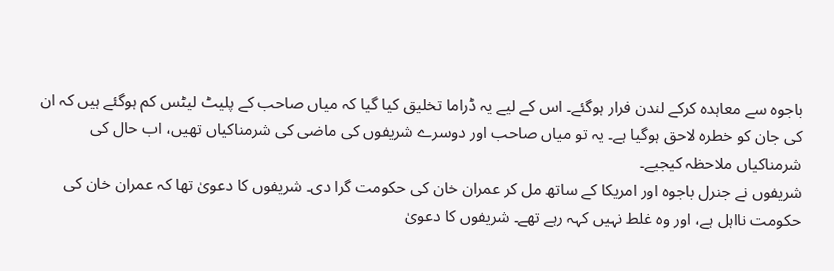باجوہ سے معاہدہ کرکے لندن فرار ہوگئے۔ اس کے لیے یہ ڈراما تخلیق کیا گیا کہ میاں صاحب کے پلیٹ لیٹس کم ہوگئے ہیں کہ ان کی جان کو خطرہ لاحق ہوگیا ہے۔ یہ تو میاں صاحب اور دوسرے شریفوں کی ماضی کی شرمناکیاں تھیں، اب حال کی شرمناکیاں ملاحظہ کیجیے۔
شریفوں نے جنرل باجوہ اور امریکا کے ساتھ مل کر عمران خان کی حکومت گرا دی۔ شریفوں کا دعویٰ تھا کہ عمران خان کی حکومت نااہل ہے، اور وہ غلط نہیں کہہ رہے تھے۔ شریفوں کا دعویٰ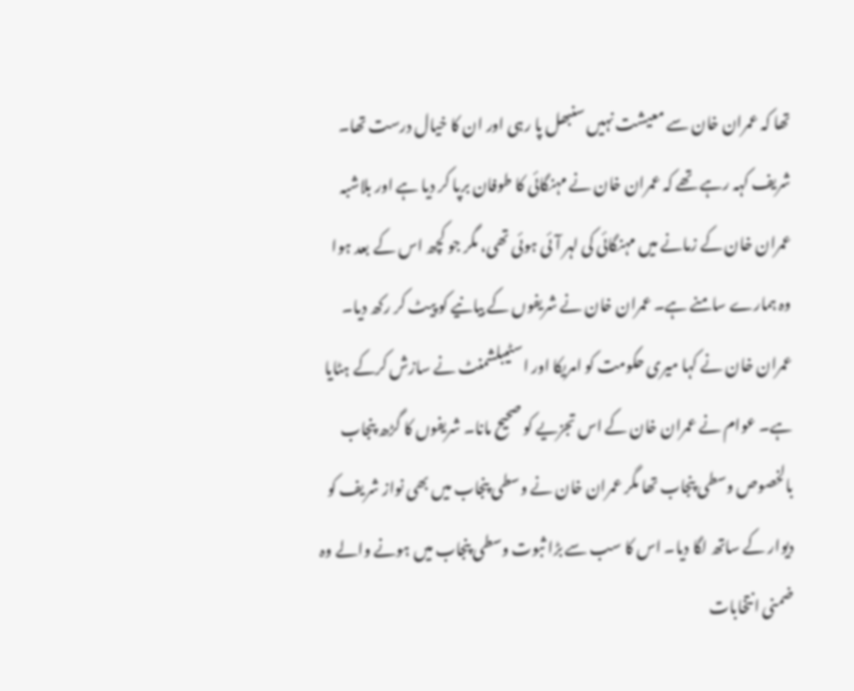تھا کہ عمران خان سے معیشت نہیں سنبھل پا رہی اور ان کا خیال درست تھا۔ شریف کہہ رہے تھے کہ عمران خان نے مہنگائی کا طوفان برپا کر دیا ہے اور بلاشبہ عمران خان کے زمانے میں مہنگائی کی لہر آئی ہوئی تھی، مگر جو کچھ اس کے بعد ہوا وہ ہمارے سامنے ہے۔ عمران خان نے شریفوں کے بیانیے کو پیٹ کر رکھ دیا۔ عمران خان نے کہا میری حکومت کو امریکا اور اسٹیبلشمنٹ نے سازش کرکے ہٹایا ہے۔ عوام نے عمران خان کے اس تجزیے کو صحیح مانا۔ شریفوں کا گڑھ پنجاب بالخصوص وسطی پنجاب تھا مگر عمران خان نے وسطی پنجاب میں بھی نواز شریف کو دیوار کے ساتھ لگا دیا۔ اس کا سب سے بڑا ثبوت وسطی پنجاب میں ہونے والے وہ ضمنی انتخابات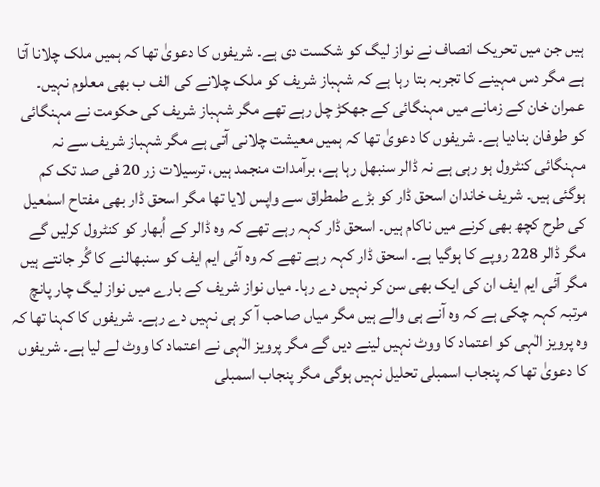ہیں جن میں تحریک انصاف نے نواز لیگ کو شکست دی ہے۔ شریفوں کا دعویٰ تھا کہ ہمیں ملک چلانا آتا ہے مگر دس مہینے کا تجربہ بتا رہا ہے کہ شہباز شریف کو ملک چلانے کی الف ب بھی معلوم نہیں۔ عمران خان کے زمانے میں مہنگائی کے جھکڑ چل رہے تھے مگر شہباز شریف کی حکومت نے مہنگائی کو طوفان بنادیا ہے۔ شریفوں کا دعویٰ تھا کہ ہمیں معیشت چلانی آتی ہے مگر شہباز شریف سے نہ مہنگائی کنٹرول ہو رہی ہے نہ ڈالر سنبھل رہا ہے، برآمدات منجمد ہیں، ترسیلات زر 20 فی صد تک کم ہوگئی ہیں۔ شریف خاندان اسحق ڈار کو بڑے طمطراق سے واپس لایا تھا مگر اسحق ڈار بھی مفتاح اسمٰعیل کی طرح کچھ بھی کرنے میں ناکام ہیں۔ اسحق ڈار کہہ رہے تھے کہ وہ ڈالر کے اُبھار کو کنٹرول کرلیں گے مگر ڈالر 228 روپے کا ہوگیا ہے۔ اسحق ڈار کہہ رہے تھے کہ وہ آئی ایم ایف کو سنبھالنے کا گُر جانتے ہیں مگر آئی ایم ایف ان کی ایک بھی سن کر نہیں دے رہا۔ میاں نواز شریف کے بارے میں نواز لیگ چار پانچ مرتبہ کہہ چکی ہے کہ وہ آنے ہی والے ہیں مگر میاں صاحب آ کر ہی نہیں دے رہے۔ شریفوں کا کہنا تھا کہ وہ پرویز الٰہی کو اعتماد کا ووٹ نہیں لینے دیں گے مگر پرویز الٰہی نے اعتماد کا ووٹ لے لیا ہے۔ شریفوں کا دعویٰ تھا کہ پنجاب اسمبلی تحلیل نہیں ہوگی مگر پنجاب اسمبلی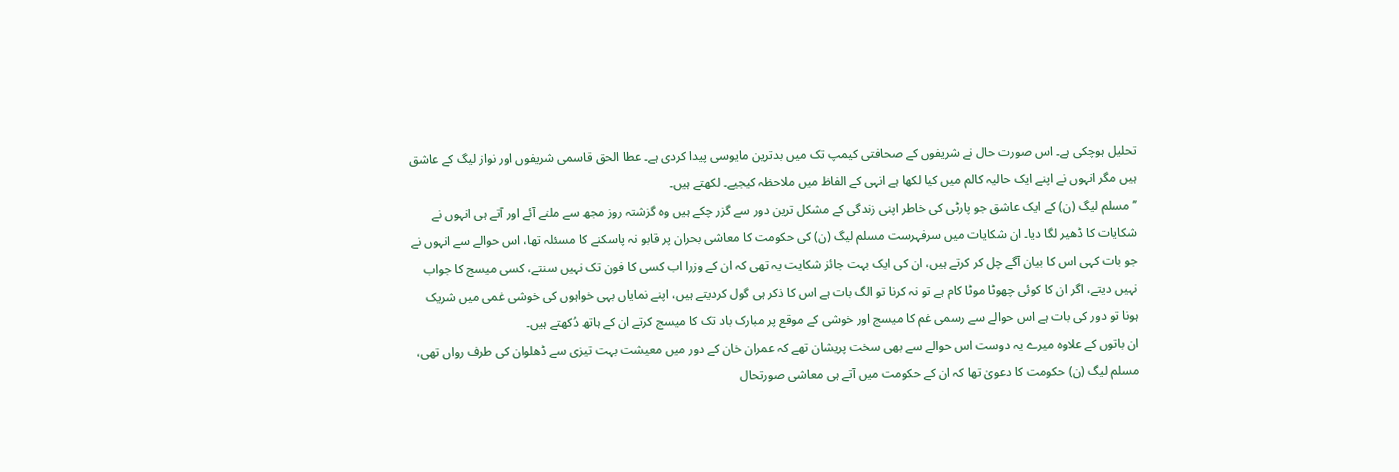تحلیل ہوچکی ہے۔ اس صورت حال نے شریفوں کے صحافتی کیمپ تک میں بدترین مایوسی پیدا کردی ہے۔ عطا الحق قاسمی شریفوں اور نواز لیگ کے عاشق ہیں مگر انہوں نے اپنے ایک حالیہ کالم میں کیا لکھا ہے انہی کے الفاظ میں ملاحظہ کیجیے۔ لکھتے ہیں۔
’’مسلم لیگ (ن) کے ایک عاشق جو پارٹی کی خاطر اپنی زندگی کے مشکل ترین دور سے گزر چکے ہیں وہ گزشتہ روز مجھ سے ملنے آئے اور آتے ہی انہوں نے شکایات کا ڈھیر لگا دیا۔ ان شکایات میں سرفہرست مسلم لیگ (ن) کی حکومت کا معاشی بحران پر قابو نہ پاسکنے کا مسئلہ تھا، اس حوالے سے انہوں نے جو بات کہی اس کا بیان آگے چل کر کرتے ہیں، ان کی ایک بہت جائز شکایت یہ تھی کہ ان کے وزرا اب کسی کا فون تک نہیں سنتے، کسی میسج کا جواب نہیں دیتے، اگر ان کا کوئی چھوٹا موٹا کام ہے تو نہ کرنا تو الگ بات ہے اس کا ذکر ہی گول کردیتے ہیں، اپنے نمایاں بہی خواہوں کی خوشی غمی میں شریک ہونا تو دور کی بات ہے اس حوالے سے رسمی غم کا میسج اور خوشی کے موقع پر مبارک باد تک کا میسج کرتے ان کے ہاتھ دُکھتے ہیں۔
ان باتوں کے علاوہ میرے یہ دوست اس حوالے سے بھی سخت پریشان تھے کہ عمران خان کے دور میں معیشت بہت تیزی سے ڈھلوان کی طرف رواں تھی، مسلم لیگ (ن) حکومت کا دعویٰ تھا کہ ان کے حکومت میں آتے ہی معاشی صورتحال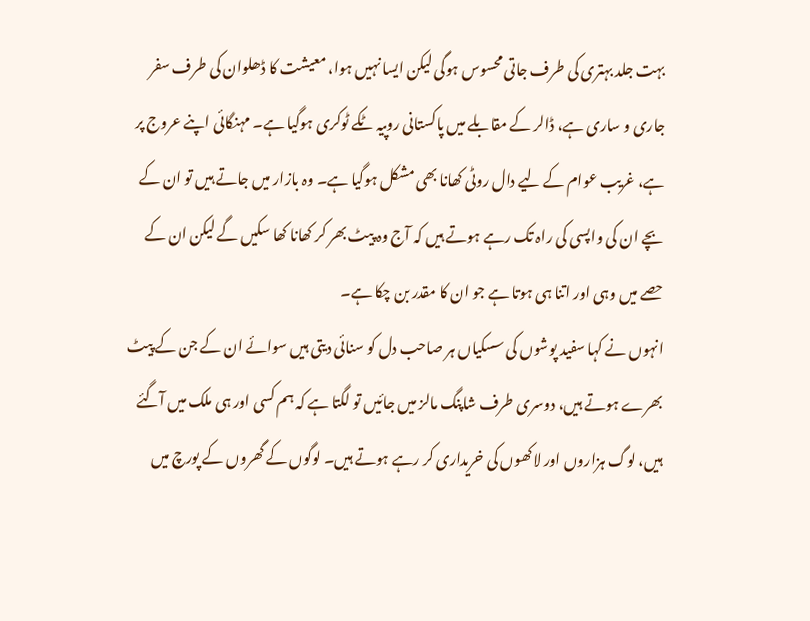بہت جلد بہتری کی طرف جاتی محسوس ہوگی لیکن ایسا نہیں ہوا، معیشت کا ڈھلوان کی طرف سفر جاری و ساری ہے، ڈالر کے مقابلے میں پاکستانی روپیہ ٹکے ٹوکری ہوگیا ہے۔ مہنگائی اپنے عروج پر ہے، غریب عوام کے لیے دال روٹی کھانا بھی مشکل ہوگیا ہے۔ وہ بازار میں جاتے ہیں تو ان کے بچے ان کی واپسی کی راہ تک رہے ہوتے ہیں کہ آج وہ پیٹ بھر کر کھانا کھا سکیں گے لیکن ان کے حصے میں وہی اور اتنا ہی ہوتا ہے جو ان کا مقدر بن چکا ہے۔
انہوں نے کہا سفید پوشوں کی سسکیاں ہر صاحب دل کو سنائی دیتی ہیں سوائے ان کے جن کے پیٹ بھرے ہوتے ہیں، دوسری طرف شاپنگ مالز میں جائیں تو لگتا ہے کہ ہم کسی اور ہی ملک میں آگئے ہیں، لوگ ہزاروں اور لاکھوں کی خریداری کر رہے ہوتے ہیں۔ لوگوں کے گھروں کے پورچ میں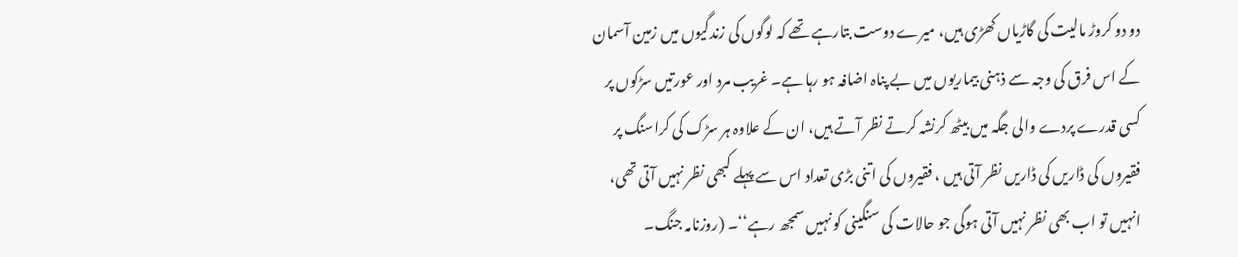دو دو کروڑ مالیت کی گاڑیاں کھڑی ہیں، میرے دوست بتارہے تھے کہ لوگوں کی زندگیوں میں زمین آسمان کے اس فرق کی وجہ سے ذہنی بیماریوں میں بے پناہ اضافہ ہو رہا ہے۔ غریب مرد اور عورتیں سڑکوں پر کسی قدرے پردے والی جگہ میں بیٹھ کرنشہ کرتے نظر آتے ہیں، ان کے علاوہ ہر سڑک کی کراسنگ پر فقیروں کی ڈاریں کی ڈاریں نظر آتی ہیں ، فقیروں کی اتنی بڑی تعداد اس سے پہلے کبھی نظر نہیں آتی تھی، انہیں تو اب بھی نظر نہیں آتی ہوگی جو حالات کی سنگینی کو نہیں سمجھ رہے‘‘۔ (روزنامہ جنگ۔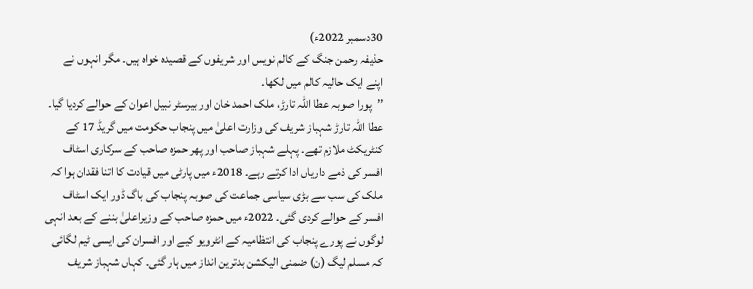30دسمبر 2022ء)
حذیفہ رحمن جنگ کے کالم نویس اور شریفوں کے قصیدہ خواہ ہیں۔ مگر انہوں نے اپنے ایک حالیہ کالم میں لکھا۔
’’پورا صوبہ عطا اللہ تارڑ، ملک احمد خان اور بیرسٹر نبیل اعوان کے حوالے کردیا گیا۔ عطا اللہ تارڑ شہباز شریف کی وزارت اعلیٰ میں پنجاب حکومت میں گریڈ 17 کے کنٹریکٹ ملازم تھے۔ پہلے شہباز صاحب اور پھر حمزہ صاحب کے سرکاری اسٹاف افسر کی ذمے داریاں ادا کرتے رہے۔ 2018ء میں پارٹی میں قیادت کا اتنا فقدان ہوا کہ ملک کی سب سے بڑی سیاسی جماعت کی صوبہ پنجاب کی باگ ڈور ایک اسٹاف افسر کے حوالے کردی گئی۔ 2022ء میں حمزہ صاحب کے وزیراعلیٰ بننے کے بعد انہی لوگوں نے پورے پنجاب کی انتظامیہ کے انٹرویو کیے اور افسران کی ایسی ٹیم لگائی کہ مسلم لیگ (ن) ضمنی الیکشن بدترین انداز میں ہار گئی۔ کہاں شہباز شریف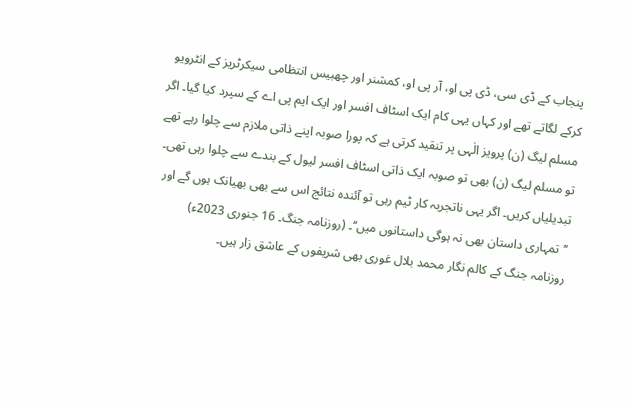پنجاب کے ڈی سی، ڈی پی او، آر پی او، کمشنر اور چھبیس انتظامی سیکرٹریز کے انٹرویو کرکے لگاتے تھے اور کہاں یہی کام ایک اسٹاف افسر اور ایک ایم پی اے کے سپرد کیا گیا۔ اگر مسلم لیگ (ن) پرویز الٰہی پر تنقید کرتی ہے کہ پورا صوبہ اپنے ذاتی ملازم سے چلوا رہے تھے تو مسلم لیگ (ن) بھی تو صوبہ ایک ذاتی اسٹاف افسر لیول کے بندے سے چلوا رہی تھی۔
تبدیلیاں کریں۔ اگر یہی ناتجربہ کار ٹیم رہی تو آئندہ نتائج اس سے بھی بھیانک ہوں گے اور ’’تمہاری داستان بھی نہ ہوگی داستانوں میں‘‘۔ (روزنامہ جنگ۔ 16 جنوری 2023ء)
روزنامہ جنگ کے کالم نگار محمد بلال غوری بھی شریفوں کے عاشق زار ہیں۔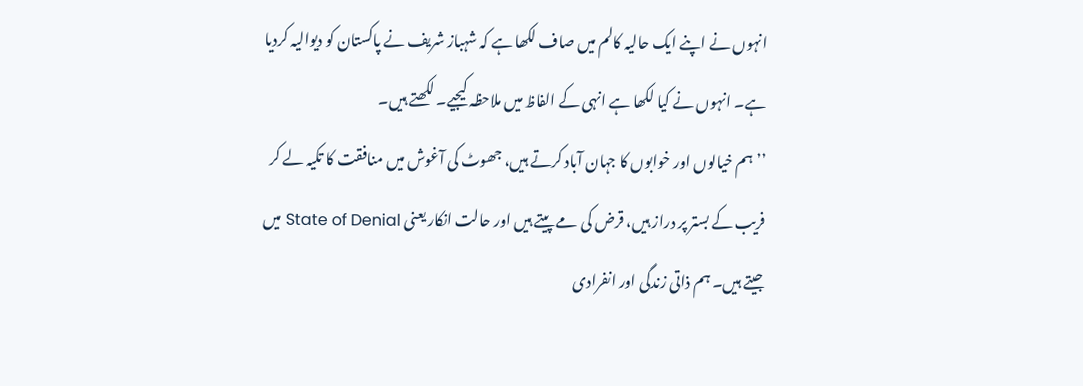انہوں نے اپنے ایک حالیہ کالم میں صاف لکھا ہے کہ شہباز شریف نے پاکستان کو دیوالیہ کردیا ہے۔ انہوں نے کیا لکھا ہے انہی کے الفاظ میں ملاحظہ کیجیے۔ لکھتے ہیں۔
’’ہم خیالوں اور خوابوں کا جہان آباد کرتے ہیں، جھوٹ کی آغوش میں منافقت کا تکیہ لے کر فریب کے بستر پر دراز ہیں، قرض کی مے پیتے ہیں اور حالت انکار یعنی State of Denial میں جیتے ہیں۔ ہم ذاتی زندگی اور انفرادی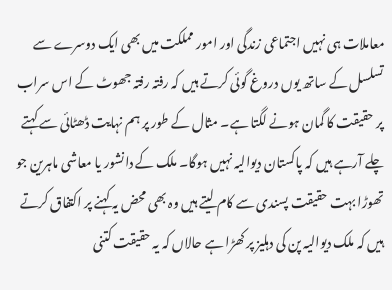معاملات ہی نہیں اجتماعی زندگی اور امور مملکت میں بھی ایک دوسرے سے تسلسل کے ساتھ یوں دروغ گوئی کرتے ہیں کہ رفتہ رفتہ جھوٹ کے اس سراب پر حقیقت کا گمان ہونے لگتا ہے۔ مثال کے طور پر ہم نہایت ڈھٹائی سے کہتے چلے آرہے ہیں کہ پاکستان دیوالیہ نہیں ہوگا۔ ملک کے دانشور یا معاشی ماہرین جو تھوڑا بہت حقیقت پسندی سے کام لیتے ہیں وہ بھی محض یہ کہنے پر اکتفاق کرتے ہیں کہ ملک دیوالیہ پن کی دہلیز پر کھڑا ہے حالاں کہ یہ حقیقت کتنی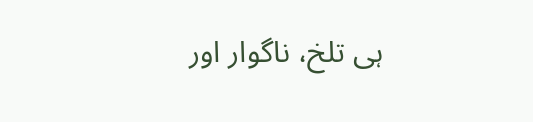ہی تلخ، ناگوار اور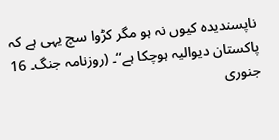ناپسندیدہ کیوں نہ ہو مگر کڑوا سچ یہی ہے کہ پاکستان دیوالیہ ہوچکا ہے‘‘۔ (روزنامہ جنگ۔ 16 جنوری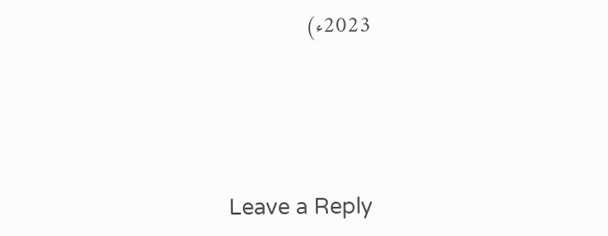2023ء)





Leave a Reply